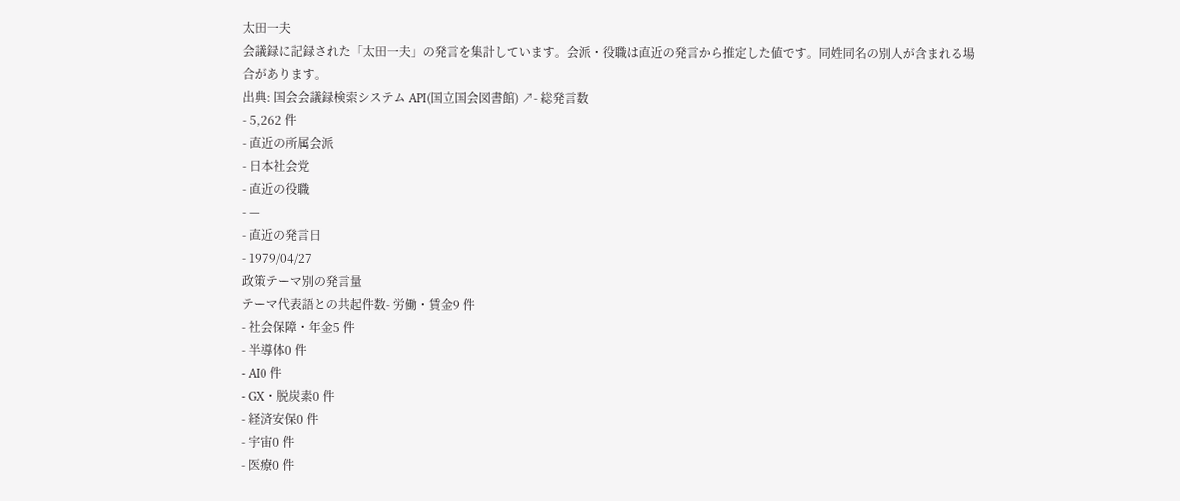太田一夫
会議録に記録された「太田一夫」の発言を集計しています。会派・役職は直近の発言から推定した値です。同姓同名の別人が含まれる場合があります。
出典: 国会会議録検索システム API(国立国会図書館) ↗- 総発言数
- 5,262 件
- 直近の所属会派
- 日本社会党
- 直近の役職
- —
- 直近の発言日
- 1979/04/27
政策テーマ別の発言量
テーマ代表語との共起件数- 労働・賃金9 件
- 社会保障・年金5 件
- 半導体0 件
- AI0 件
- GX・脱炭素0 件
- 経済安保0 件
- 宇宙0 件
- 医療0 件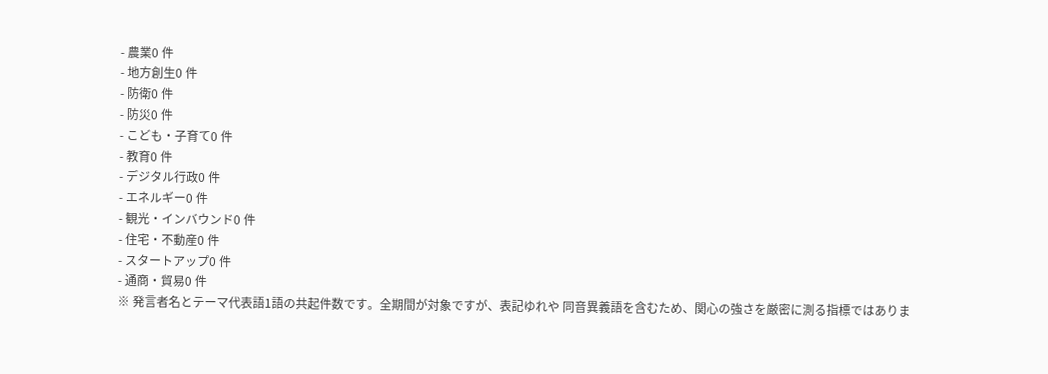- 農業0 件
- 地方創生0 件
- 防衛0 件
- 防災0 件
- こども・子育て0 件
- 教育0 件
- デジタル行政0 件
- エネルギー0 件
- 観光・インバウンド0 件
- 住宅・不動産0 件
- スタートアップ0 件
- 通商・貿易0 件
※ 発言者名とテーマ代表語1語の共起件数です。全期間が対象ですが、表記ゆれや 同音異義語を含むため、関心の強さを厳密に測る指標ではありま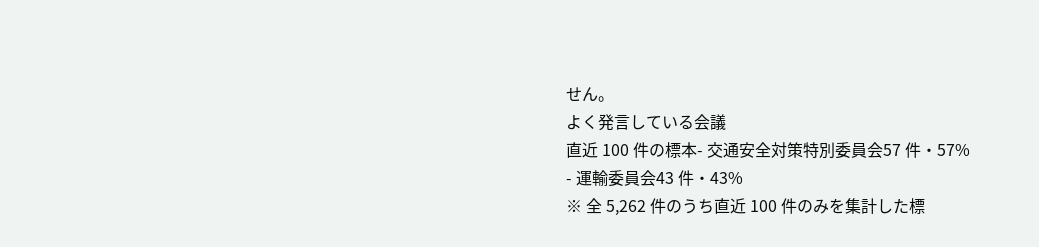せん。
よく発言している会議
直近 100 件の標本- 交通安全対策特別委員会57 件・57%
- 運輸委員会43 件・43%
※ 全 5,262 件のうち直近 100 件のみを集計した標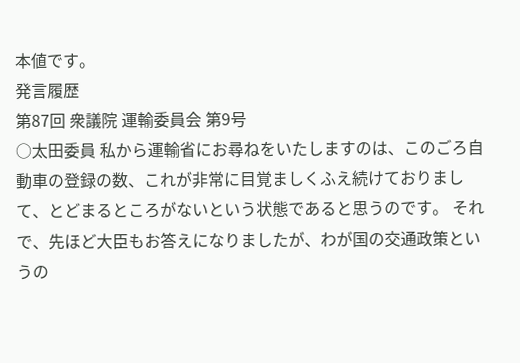本値です。
発言履歴
第87回 衆議院 運輸委員会 第9号
○太田委員 私から運輸省にお尋ねをいたしますのは、このごろ自動車の登録の数、これが非常に目覚ましくふえ続けておりまして、とどまるところがないという状態であると思うのです。 それで、先ほど大臣もお答えになりましたが、わが国の交通政策というの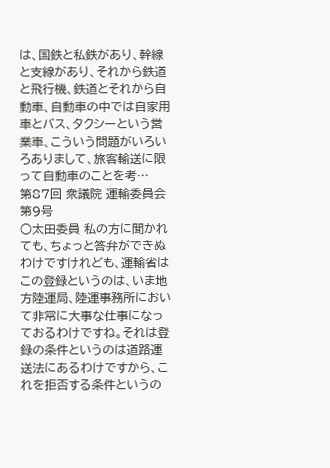は、国鉄と私鉄があり、幹線と支線があり、それから鉄道と飛行機、鉄道とそれから自動車、自動車の中では自家用車とバス、タクシーという営業車、こういう問題がいろいろありまして、旅客輸送に限って自動車のことを考…
第87回 衆議院 運輸委員会 第9号
○太田委員 私の方に聞かれても、ちょっと答弁ができぬわけですけれども、運輸省はこの登録というのは、いま地方陸運局、陸運事務所において非常に大事な仕事になっておるわけですね。それは登録の条件というのは道路運送法にあるわけですから、これを拒否する条件というの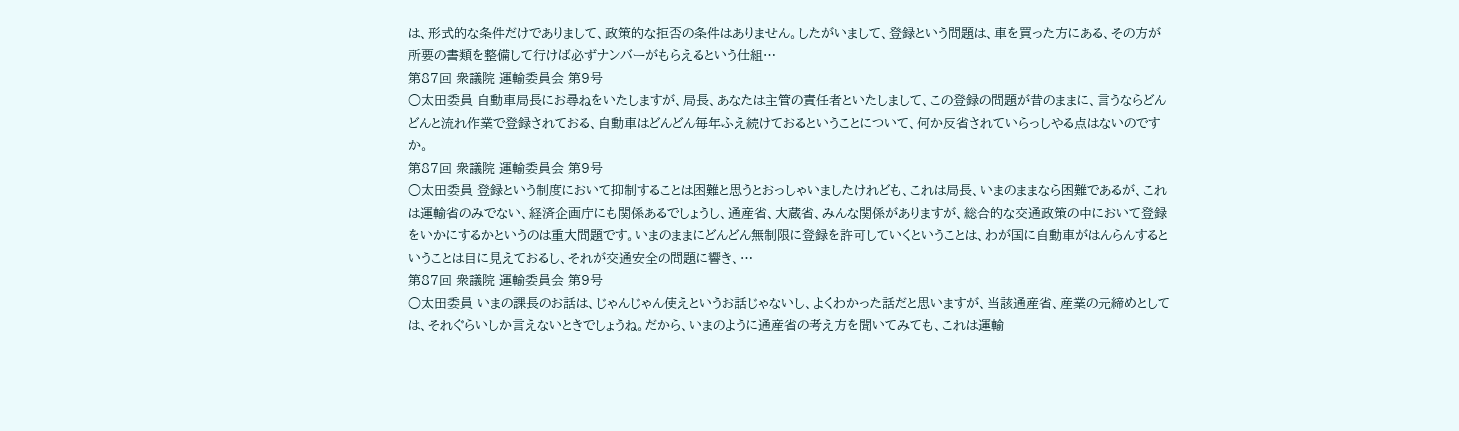は、形式的な条件だけでありまして、政策的な拒否の条件はありません。したがいまして、登録という問題は、車を買った方にある、その方が所要の書類を整備して行けば必ずナンバーがもらえるという仕組…
第87回 衆議院 運輸委員会 第9号
○太田委員 自動車局長にお尋ねをいたしますが、局長、あなたは主管の責任者といたしまして、この登録の問題が昔のままに、言うならどんどんと流れ作業で登録されておる、自動車はどんどん毎年ふえ続けておるということについて、何か反省されていらっしやる点はないのですか。
第87回 衆議院 運輸委員会 第9号
○太田委員 登録という制度において抑制することは困難と思うとおっしゃいましたけれども、これは局長、いまのままなら困難であるが、これは運輸省のみでない、経済企画庁にも関係あるでしょうし、通産省、大蔵省、みんな関係がありますが、総合的な交通政策の中において登録をいかにするかというのは重大問題です。いまのままにどんどん無制限に登録を許可していくということは、わが国に自動車がはんらんするということは目に見えておるし、それが交通安全の問題に響き、…
第87回 衆議院 運輸委員会 第9号
○太田委員 いまの課長のお話は、じゃんじゃん使えというお話じゃないし、よくわかった話だと思いますが、当該通産省、産業の元締めとしては、それぐらいしか言えないときでしょうね。だから、いまのように通産省の考え方を聞いてみても、これは運輸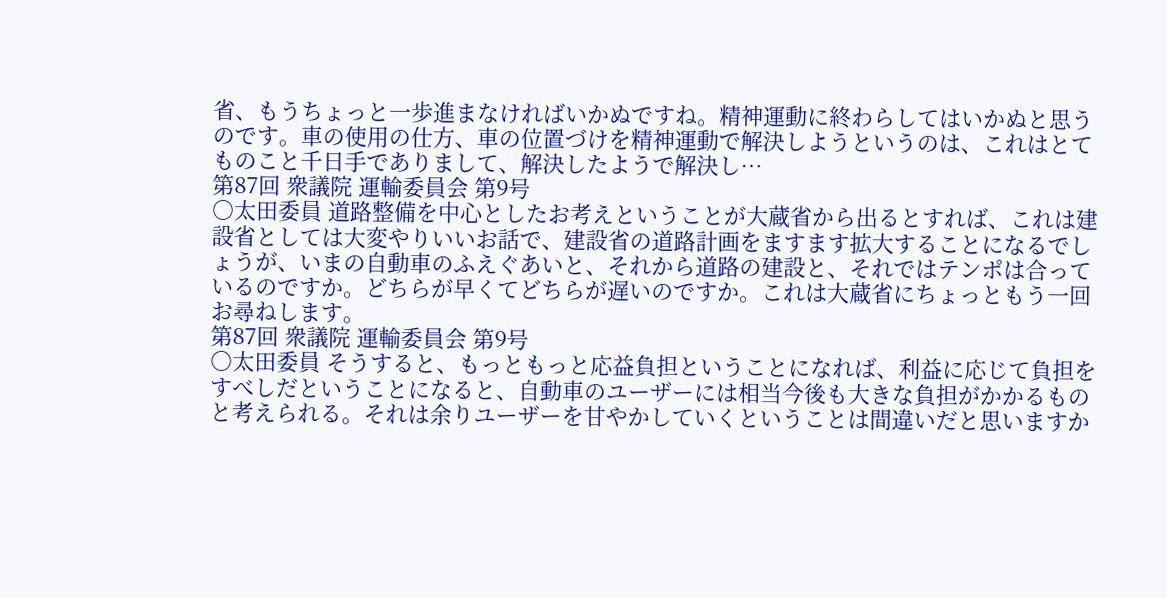省、もうちょっと一歩進まなければいかぬですね。精神運動に終わらしてはいかぬと思うのです。車の使用の仕方、車の位置づけを精神運動で解決しようというのは、これはとてものこと千日手でありまして、解決したようで解決し…
第87回 衆議院 運輸委員会 第9号
○太田委員 道路整備を中心としたお考えということが大蔵省から出るとすれば、これは建設省としては大変やりいいお話で、建設省の道路計画をますます拡大することになるでしょうが、いまの自動車のふえぐあいと、それから道路の建設と、それではテンポは合っているのですか。どちらが早くてどちらが遅いのですか。これは大蔵省にちょっともう一回お尋ねします。
第87回 衆議院 運輸委員会 第9号
○太田委員 そうすると、もっともっと応益負担ということになれば、利益に応じて負担をすべしだということになると、自動車のユーザーには相当今後も大きな負担がかかるものと考えられる。それは余りユーザーを甘やかしていくということは間違いだと思いますか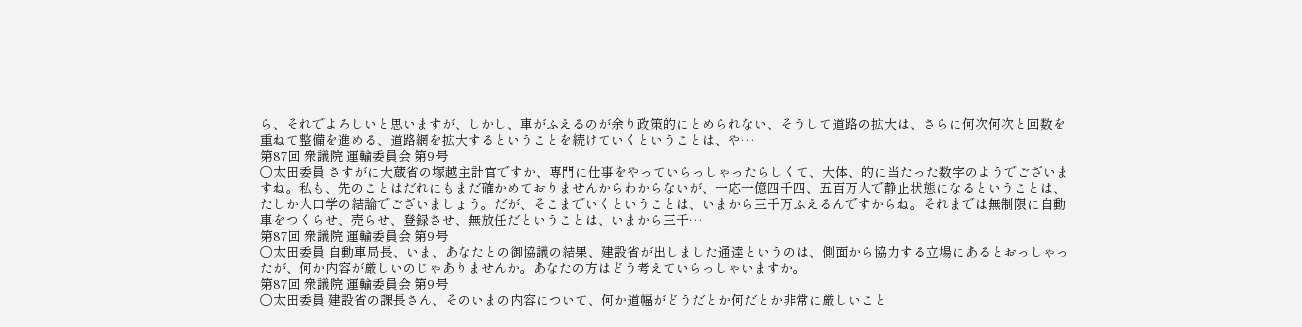ら、それでよろしいと思いますが、しかし、車がふえるのが余り政策的にとめられない、そうして道路の拡大は、さらに何次何次と回数を重ねて整備を進める、道路網を拡大するということを続けていくということは、や…
第87回 衆議院 運輸委員会 第9号
○太田委員 さすがに大蔵省の塚越主計官ですか、専門に仕事をやっていらっしゃったらしくて、大体、的に当たった数字のようでございますね。私も、先のことはだれにもまだ確かめておりませんからわからないが、一応一億四千四、五百万人で静止状態になるということは、たしか人口学の結論でございましょう。だが、そこまでいくということは、いまから三千万ふえるんですからね。それまでは無制限に自動車をつくらせ、売らせ、登録させ、無放任だということは、いまから三千…
第87回 衆議院 運輸委員会 第9号
○太田委員 自動車局長、いま、あなたとの御協議の結果、建設省が出しました通達というのは、側面から協力する立場にあるとおっしゃったが、何か内容が厳しいのじゃありませんか。あなたの方はどう考えていらっしゃいますか。
第87回 衆議院 運輸委員会 第9号
○太田委員 建設省の課長さん、そのいまの内容について、何か道幅がどうだとか何だとか非常に厳しいこと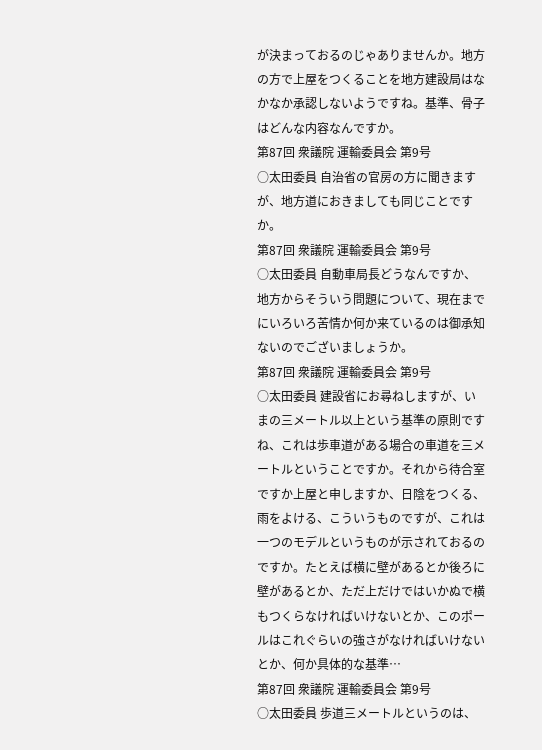が決まっておるのじゃありませんか。地方の方で上屋をつくることを地方建設局はなかなか承認しないようですね。基準、骨子はどんな内容なんですか。
第87回 衆議院 運輸委員会 第9号
○太田委員 自治省の官房の方に聞きますが、地方道におきましても同じことですか。
第87回 衆議院 運輸委員会 第9号
○太田委員 自動車局長どうなんですか、地方からそういう問題について、現在までにいろいろ苦情か何か来ているのは御承知ないのでございましょうか。
第87回 衆議院 運輸委員会 第9号
○太田委員 建設省にお尋ねしますが、いまの三メートル以上という基準の原則ですね、これは歩車道がある場合の車道を三メートルということですか。それから待合室ですか上屋と申しますか、日陰をつくる、雨をよける、こういうものですが、これは一つのモデルというものが示されておるのですか。たとえば横に壁があるとか後ろに壁があるとか、ただ上だけではいかぬで横もつくらなければいけないとか、このポールはこれぐらいの強さがなければいけないとか、何か具体的な基準…
第87回 衆議院 運輸委員会 第9号
○太田委員 歩道三メートルというのは、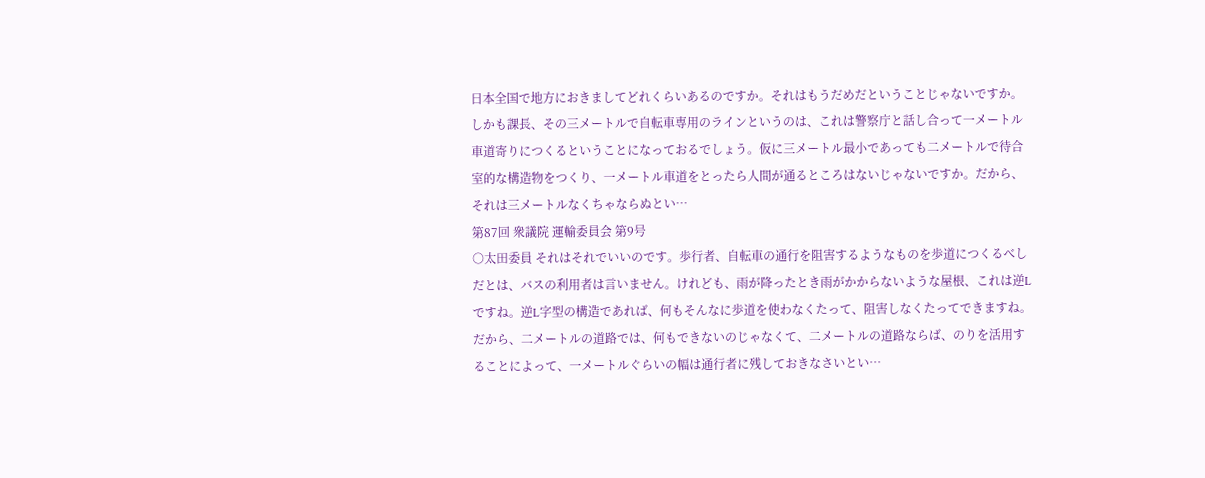日本全国で地方におきましてどれくらいあるのですか。それはもうだめだということじゃないですか。しかも課長、その三メートルで自転車専用のラインというのは、これは警察庁と話し合って一メートル車道寄りにつくるということになっておるでしょう。仮に三メートル最小であっても二メートルで待合室的な構造物をつくり、一メートル車道をとったら人間が通るところはないじゃないですか。だから、それは三メートルなくちゃならぬとい…
第87回 衆議院 運輸委員会 第9号
○太田委員 それはそれでいいのです。歩行者、自転車の通行を阻害するようなものを歩道につくるべしだとは、バスの利用者は言いません。けれども、雨が降ったとき雨がかからないような屋根、これは逆Lですね。逆L字型の構造であれば、何もそんなに歩道を使わなくたって、阻害しなくたってできますね。だから、二メートルの道路では、何もできないのじゃなくて、二メートルの道路ならば、のりを活用することによって、一メートルぐらいの幅は通行者に残しておきなさいとい…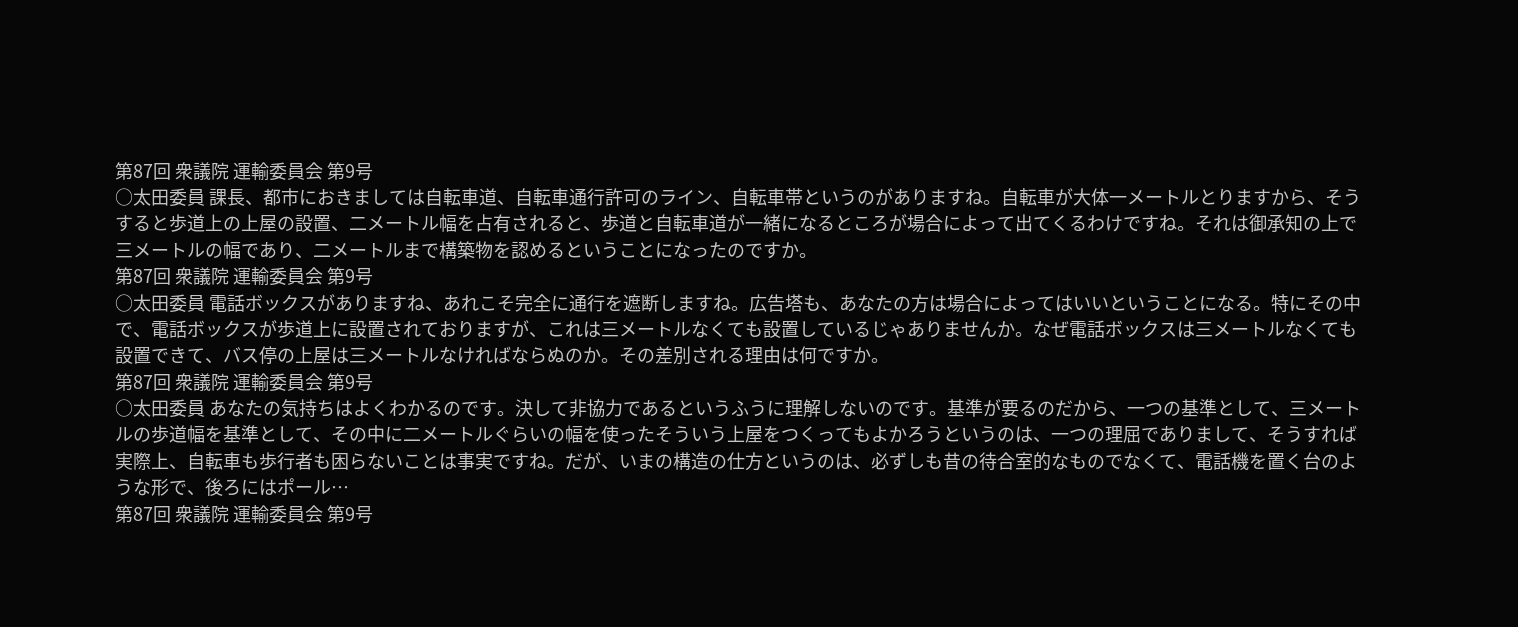第87回 衆議院 運輸委員会 第9号
○太田委員 課長、都市におきましては自転車道、自転車通行許可のライン、自転車帯というのがありますね。自転車が大体一メートルとりますから、そうすると歩道上の上屋の設置、二メートル幅を占有されると、歩道と自転車道が一緒になるところが場合によって出てくるわけですね。それは御承知の上で三メートルの幅であり、二メートルまで構築物を認めるということになったのですか。
第87回 衆議院 運輸委員会 第9号
○太田委員 電話ボックスがありますね、あれこそ完全に通行を遮断しますね。広告塔も、あなたの方は場合によってはいいということになる。特にその中で、電話ボックスが歩道上に設置されておりますが、これは三メートルなくても設置しているじゃありませんか。なぜ電話ボックスは三メートルなくても設置できて、バス停の上屋は三メートルなければならぬのか。その差別される理由は何ですか。
第87回 衆議院 運輸委員会 第9号
○太田委員 あなたの気持ちはよくわかるのです。決して非協力であるというふうに理解しないのです。基準が要るのだから、一つの基準として、三メートルの歩道幅を基準として、その中に二メートルぐらいの幅を使ったそういう上屋をつくってもよかろうというのは、一つの理屈でありまして、そうすれば実際上、自転車も歩行者も困らないことは事実ですね。だが、いまの構造の仕方というのは、必ずしも昔の待合室的なものでなくて、電話機を置く台のような形で、後ろにはポール…
第87回 衆議院 運輸委員会 第9号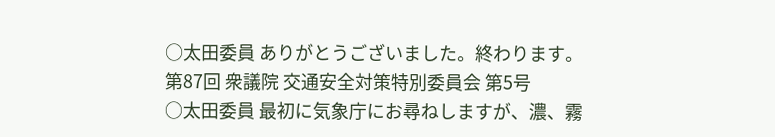○太田委員 ありがとうございました。終わります。
第87回 衆議院 交通安全対策特別委員会 第5号
○太田委員 最初に気象庁にお尋ねしますが、濃、霧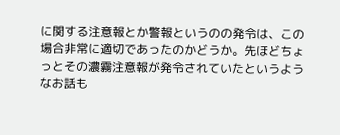に関する注意報とか警報というのの発令は、この場合非常に適切であったのかどうか。先ほどちょっとその濃霧注意報が発令されていたというようなお話も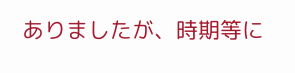ありましたが、時期等に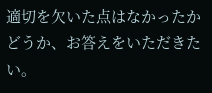適切を欠いた点はなかったかどうか、お答えをいただきたい。